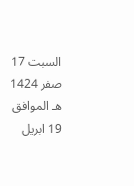السبت 17 صفر 1424 هـ الموافق 19 ابريل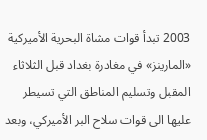2003 تبدأ قوات مشاة البحرية الأميركية «المارينز» في مغادرة بغداد قبل الثلاثاء المقبل وتسليم المناطق التي تسيطر عليها الى قوات سلاح البر الأميركي، وبعد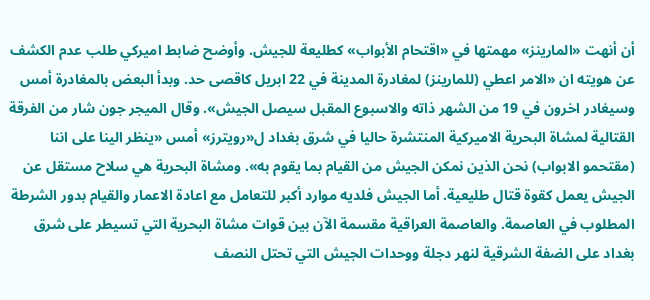أن أنهت «المارينز» مهمتها في «اقتحام الأبواب» كطليعة للجيش. وأوضح ضابط اميركي طلب عدم الكشف عن هويته ان «الامر اعطي (للمارينز) لمغادرة المدينة في 22 ابريل كاقصى حد. وبدأ البعض بالمغادرة أمس وسيغادر اخرون في 19 من الشهر ذاته والاسبوع المقبل سيصل الجيش». وقال الميجر جون شار من الفرقة القتالية لمشاة البحرية الاميركية المنتشرة حاليا في شرق بغداد ل«رويترز» أمس «ينظر الينا على اننا (مقتحمو الابواب) نحن الذين نمكن الجيش من القيام بما يقوم به». ومشاة البحرية هي سلاح مستقل عن الجيش يعمل كقوة قتال طليعية. أما الجيش فلديه موارد أكبر للتعامل مع اعادة الاعمار والقيام بدور الشرطة المطلوب في العاصمة. والعاصمة العراقية مقسمة الآن بين قوات مشاة البحرية التي تسيطر على شرق بغداد على الضفة الشرقية لنهر دجلة ووحدات الجيش التي تحتل النصف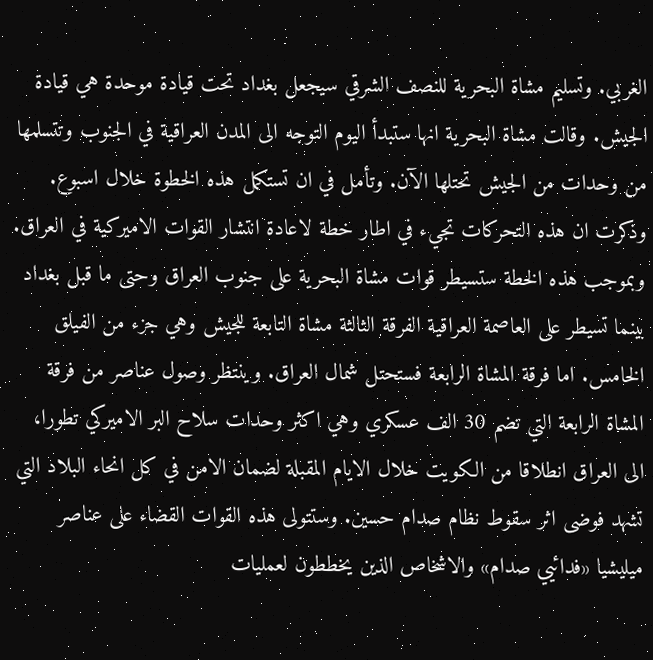الغربي. وتسليم مشاة البحرية للنصف الشرقي سيجعل بغداد تحت قيادة موحدة هي قيادة الجيش. وقالت مشاة البحرية انها ستبدأ اليوم التوجه الى المدن العراقية في الجنوب وتتسلمها من وحدات من الجيش تحتلها الآن. وتأمل في ان تستكمل هذه الخطوة خلال اسبوع. وذكرت ان هذه التحركات تجيء في اطار خطة لاعادة انتشار القوات الاميركية في العراق. وبموجب هذه الخطة ستسيطر قوات مشاة البحرية على جنوب العراق وحتى ما قبل بغداد بينما تسيطر على العاصمة العراقية الفرقة الثالثة مشاة التابعة للجيش وهي جزء من الفيلق الخامس. اما فرقة المشاة الرابعة فستحتل شمال العراق. وينتظر وصول عناصر من فرقة المشاة الرابعة التي تضم 30 الف عسكري وهي اكثر وحدات سلاح البر الاميركي تطورا، الى العراق انطلاقا من الكويت خلال الايام المقبلة لضمان الامن في كل انحاء البلاد التي تشهد فوضى اثر سقوط نظام صدام حسين. وستتولى هذه القوات القضاء على عناصر ميليشيا «فدائيي صدام» والاشخاص الذين يخططون لعمليات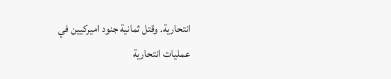انتحارية. وقتل ثمانية جنود اميركيين في عمليات انتحارية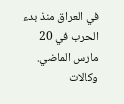في العراق منذ بدء الحرب في 20 مارس الماضي. وكالات